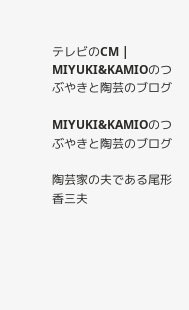テレビのCM | MIYUKI&KAMIOのつぶやきと陶芸のブログ

MIYUKI&KAMIOのつぶやきと陶芸のブログ

陶芸家の夫である尾形香三夫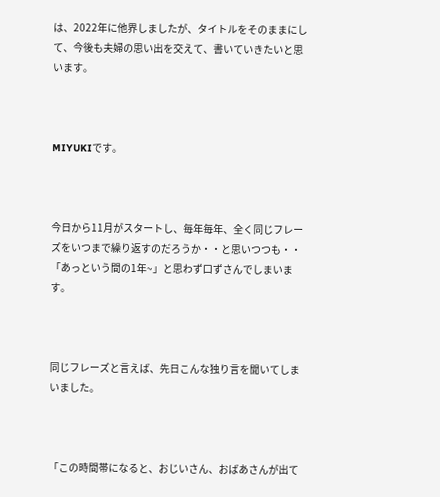は、2022年に他界しましたが、タイトルをそのままにして、今後も夫婦の思い出を交えて、書いていきたいと思います。



MIYUKIです。



今日から11月がスタートし、毎年毎年、全く同じフレーズをいつまで繰り返すのだろうか・・と思いつつも・・「あっという間の1年~」と思わず口ずさんでしまいます。



同じフレーズと言えば、先日こんな独り言を聞いてしまいました。



「この時間帯になると、おじいさん、おばあさんが出て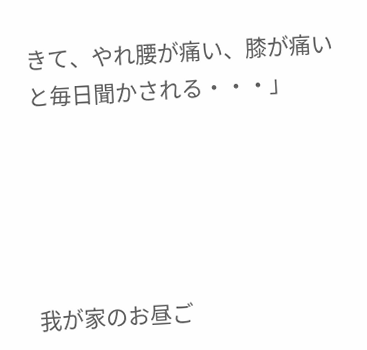きて、やれ腰が痛い、膝が痛いと毎日聞かされる・・・」





我が家のお昼ご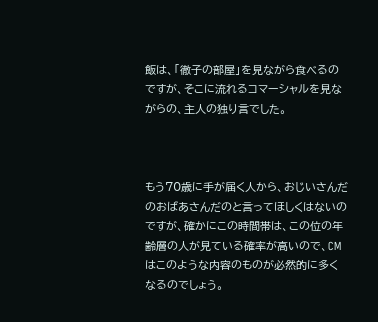飯は、「徹子の部屋」を見ながら食べるのですが、そこに流れるコマーシャルを見ながらの、主人の独り言でした。



もう70歳に手が届く人から、おじいさんだのおばあさんだのと言ってほしくはないのですが、確かにこの時間帯は、この位の年齢層の人が見ている確率が高いので、CMはこのような内容のものが必然的に多くなるのでしょう。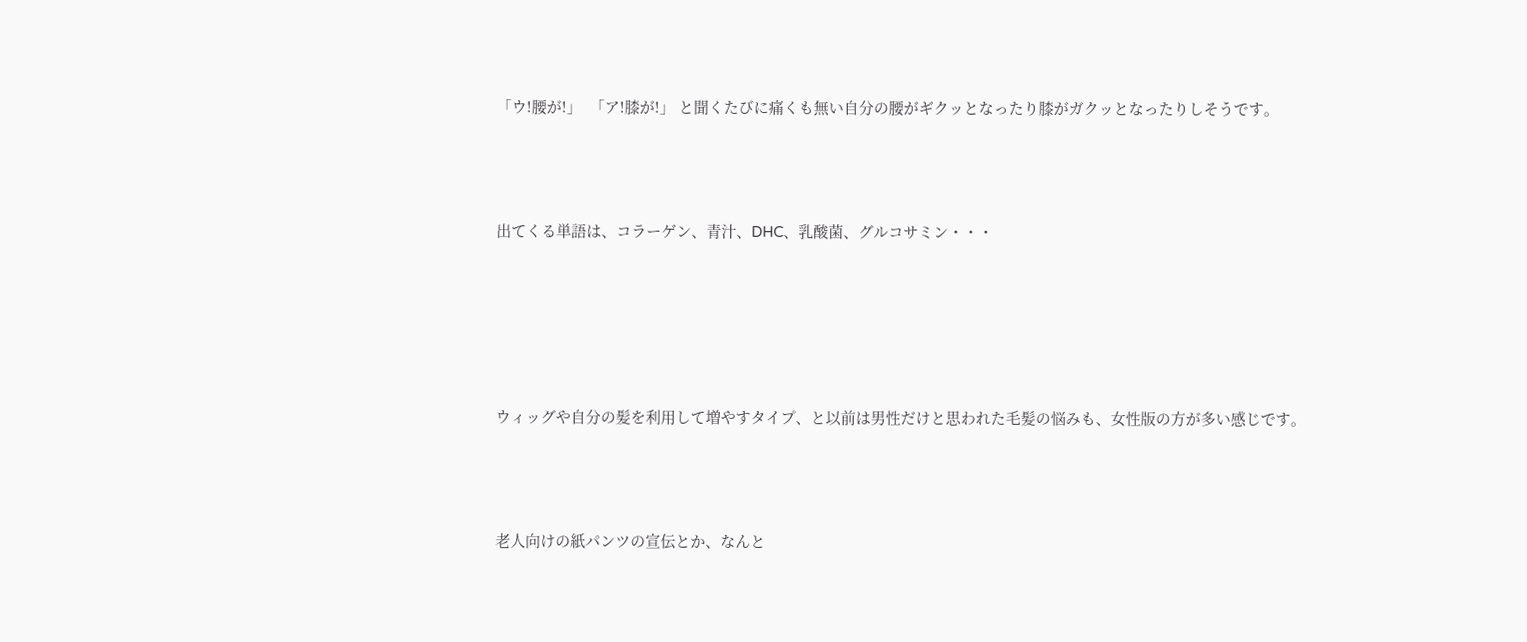「ウ!腰が!」  「ア!膝が!」 と聞くたびに痛くも無い自分の腰がギクッとなったり膝がガクッとなったりしそうです。



出てくる単語は、コラーゲン、青汁、DHC、乳酸菌、グルコサミン・・・





ウィッグや自分の髪を利用して増やすタイプ、と以前は男性だけと思われた毛髪の悩みも、女性版の方が多い感じです。



老人向けの紙パンツの宣伝とか、なんと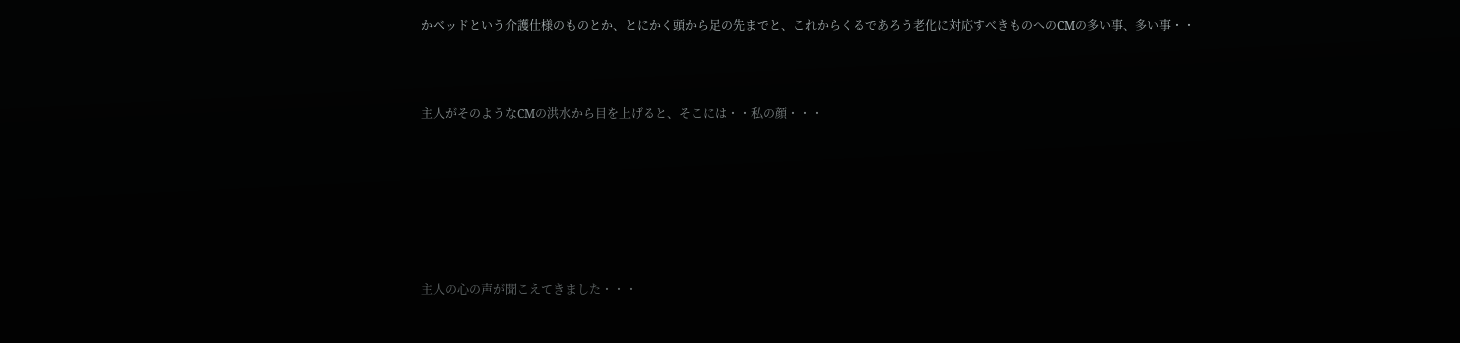かベッドという介護仕様のものとか、とにかく頭から足の先までと、これからくるであろう老化に対応すべきものへのCMの多い事、多い事・・



主人がそのようなCMの洪水から目を上げると、そこには・・私の顔・・・







主人の心の声が聞こえてきました・・・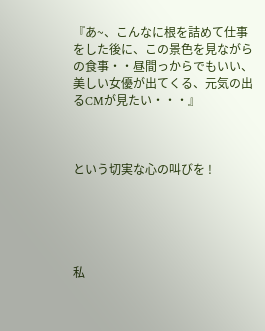『あ~、こんなに根を詰めて仕事をした後に、この景色を見ながらの食事・・昼間っからでもいい、美しい女優が出てくる、元気の出るCMが見たい・・・』



という切実な心の叫びを !





私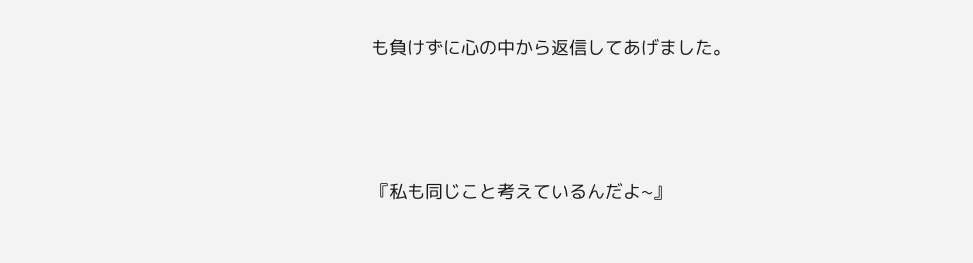も負けずに心の中から返信してあげました。



『私も同じこと考えているんだよ~』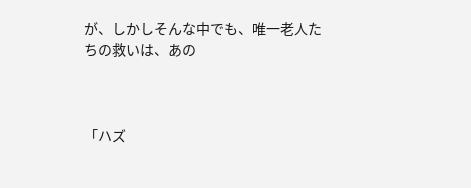が、しかしそんな中でも、唯一老人たちの救いは、あの



「ハズ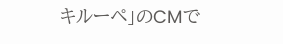キルーペ」のCMで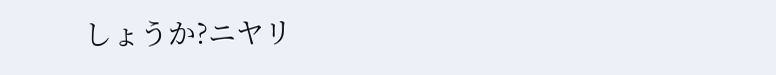しょうか?ニヤリ